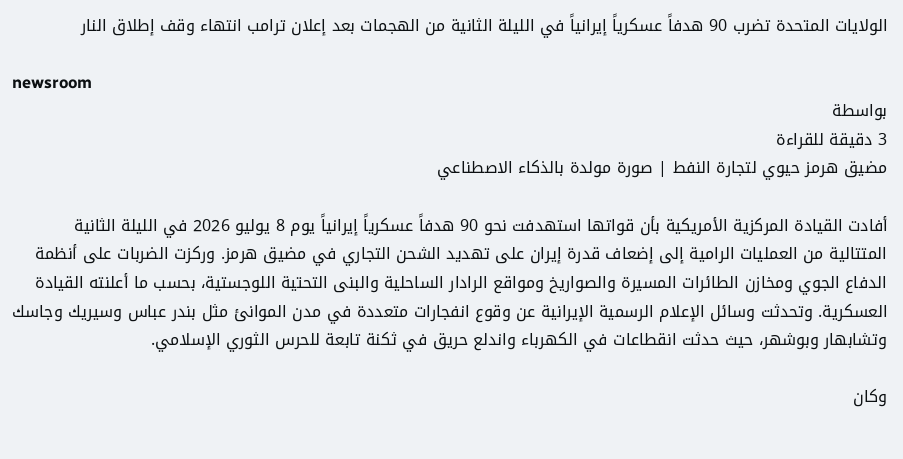الولايات المتحدة تضرب 90 هدفاً عسكرياً إيرانياً في الليلة الثانية من الهجمات بعد إعلان ترامب انتهاء وقف إطلاق النار

newsroom
بواسطة
3 دقيقة للقراءة
مضيق هرمز حيوي لتجارة النفط | صورة مولدة بالذكاء الاصطناعي

أفادت القيادة المركزية الأمريكية بأن قواتها استهدفت نحو 90 هدفاً عسكرياً إيرانياً يوم 8 يوليو 2026 في الليلة الثانية المتتالية من العمليات الرامية إلى إضعاف قدرة إيران على تهديد الشحن التجاري في مضيق هرمز. وركزت الضربات على أنظمة الدفاع الجوي ومخازن الطائرات المسيرة والصواريخ ومواقع الرادار الساحلية والبنى التحتية اللوجستية، بحسب ما أعلنته القيادة العسكرية. وتحدثت وسائل الإعلام الرسمية الإيرانية عن وقوع انفجارات متعددة في مدن الموانئ مثل بندر عباس وسيريك وجاسك وتشابهار وبوشهر، حيث حدثت انقطاعات في الكهرباء واندلع حريق في ثكنة تابعة للحرس الثوري الإسلامي.

وكان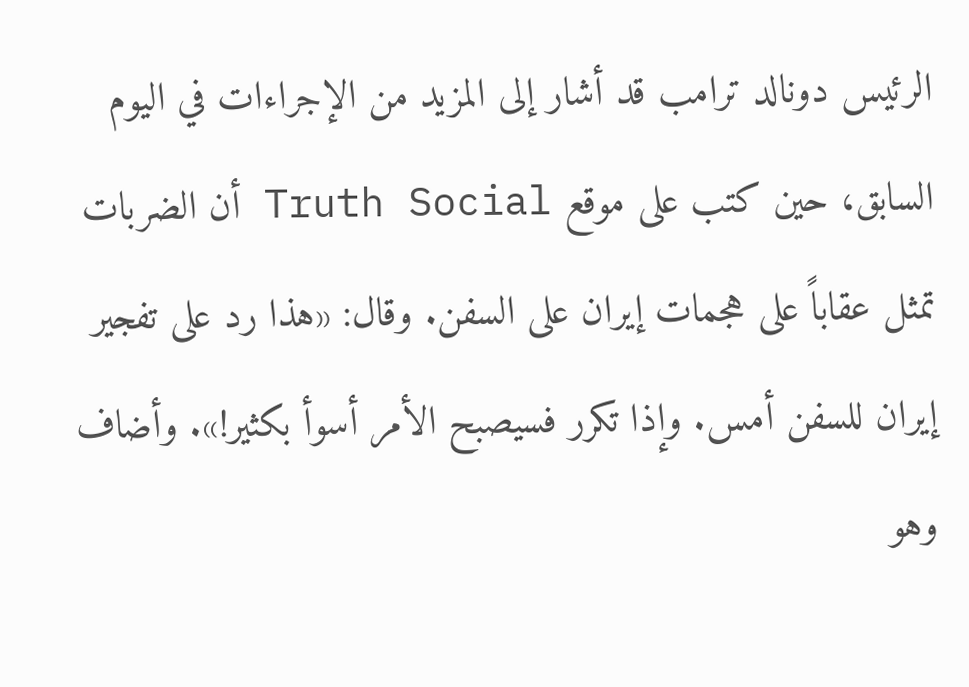الرئيس دونالد ترامب قد أشار إلى المزيد من الإجراءات في اليوم السابق، حين كتب على موقع Truth Social أن الضربات تمثل عقاباً على هجمات إيران على السفن. وقال: «هذا رد على تفجير إيران للسفن أمس. وإذا تكرر فسيصبح الأمر أسوأ بكثير!». وأضاف وهو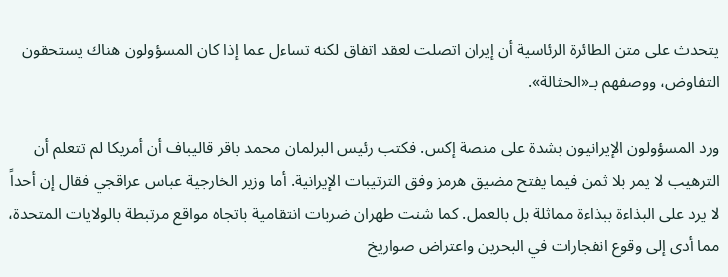يتحدث على متن الطائرة الرئاسية أن إيران اتصلت لعقد اتفاق لكنه تساءل عما إذا كان المسؤولون هناك يستحقون التفاوض، ووصفهم بـ«الحثالة».

ورد المسؤولون الإيرانيون بشدة على منصة إكس. فكتب رئيس البرلمان محمد باقر قاليباف أن أمريكا لم تتعلم أن الترهيب لا يمر بلا ثمن فيما يفتح مضيق هرمز وفق الترتيبات الإيرانية. أما وزير الخارجية عباس عراقجي فقال إن أحداً لا يرد على البذاءة ببذاءة مماثلة بل بالعمل. كما شنت طهران ضربات انتقامية باتجاه مواقع مرتبطة بالولايات المتحدة، مما أدى إلى وقوع انفجارات في البحرين واعتراض صواريخ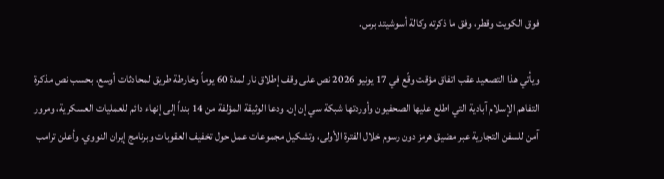فوق الكويت وقطر، وفق ما ذكرته وكالة أسوشيتد برس.

ويأتي هذا التصعيد عقب اتفاق مؤقت وقّع في 17 يونيو 2026 نص على وقف إطلاق نار لمدة 60 يوماً وخارطة طريق لمحادثات أوسع، بحسب نص مذكرة التفاهم الإسلام آبادية التي اطلع عليها الصحفيون وأوردتها شبكة سي إن إن. ودعا الوثيقة المؤلفة من 14 بنداً إلى إنهاء دائم للعمليات العسكرية، ومرور آمن للسفن التجارية عبر مضيق هرمز دون رسوم خلال الفترة الأولى، وتشكيل مجموعات عمل حول تخفيف العقوبات وبرنامج إيران النووي. وأعلن ترامب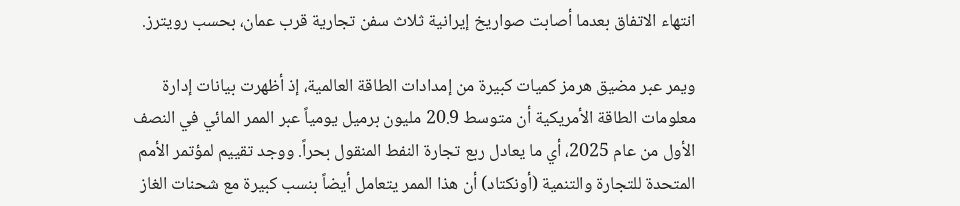انتهاء الاتفاق بعدما أصابت صواريخ إيرانية ثلاث سفن تجارية قرب عمان، بحسب رويترز.

ويمر عبر مضيق هرمز كميات كبيرة من إمدادات الطاقة العالمية، إذ أظهرت بيانات إدارة معلومات الطاقة الأمريكية أن متوسط 20.9 مليون برميل يومياً عبر الممر المائي في النصف الأول من عام 2025، أي ما يعادل ربع تجارة النفط المنقول بحراً. ووجد تقييم لمؤتمر الأمم المتحدة للتجارة والتنمية (أونكتاد) أن هذا الممر يتعامل أيضاً بنسب كبيرة مع شحنات الغاز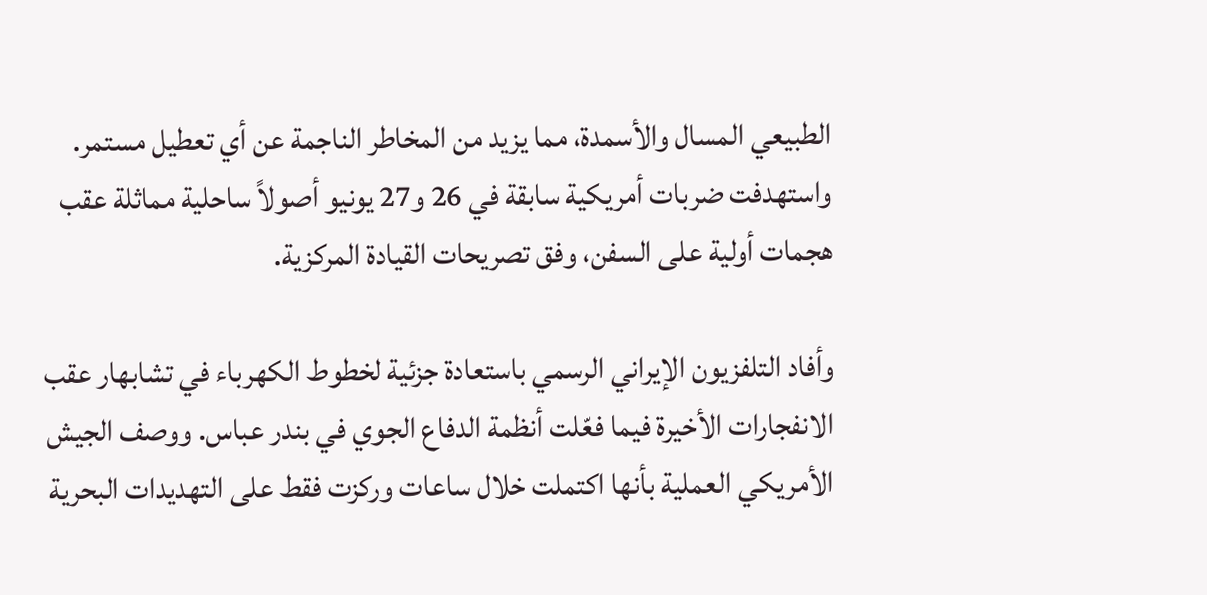الطبيعي المسال والأسمدة، مما يزيد من المخاطر الناجمة عن أي تعطيل مستمر. واستهدفت ضربات أمريكية سابقة في 26 و27 يونيو أصولاً ساحلية مماثلة عقب هجمات أولية على السفن، وفق تصريحات القيادة المركزية.

وأفاد التلفزيون الإيراني الرسمي باستعادة جزئية لخطوط الكهرباء في تشابهار عقب الانفجارات الأخيرة فيما فعّلت أنظمة الدفاع الجوي في بندر عباس. ووصف الجيش الأمريكي العملية بأنها اكتملت خلال ساعات وركزت فقط على التهديدات البحرية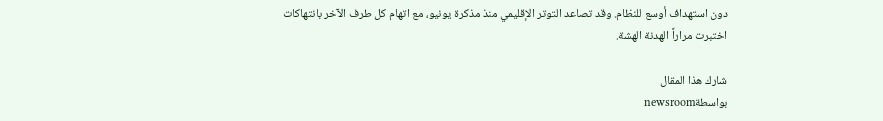دون استهداف أوسع للنظام. وقد تصاعد التوتر الإقليمي منذ مذكرة يونيو، مع اتهام كل طرف الآخر بانتهاكات اختبرت مراراً الهدنة الهشة.

شارك هذا المقال
بواسطةnewsroom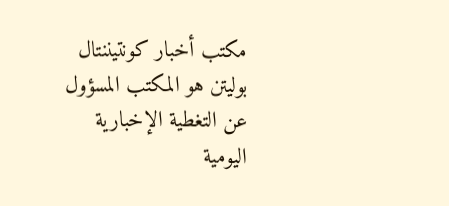مكتب أخبار كونتيننتال بوليتن هو المكتب المسؤول عن التغطية الإخبارية اليومية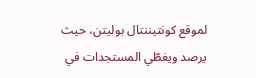لموقع كونتيننتال بوليتن، حيث يرصد ويغطّي المستجدات في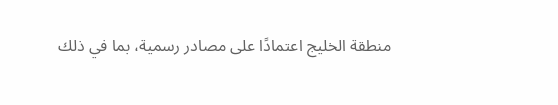منطقة الخليج اعتمادًا على مصادر رسمية، بما في ذلك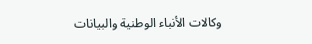وكالات الأنباء الوطنية والبيانات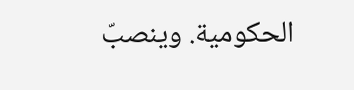الحكومية. وينصبّ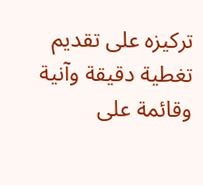تركيزه على تقديم تغطية دقيقة وآنية وقائمة على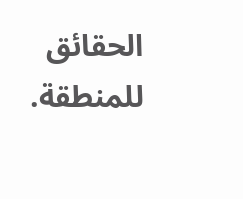الحقائق للمنطقة.